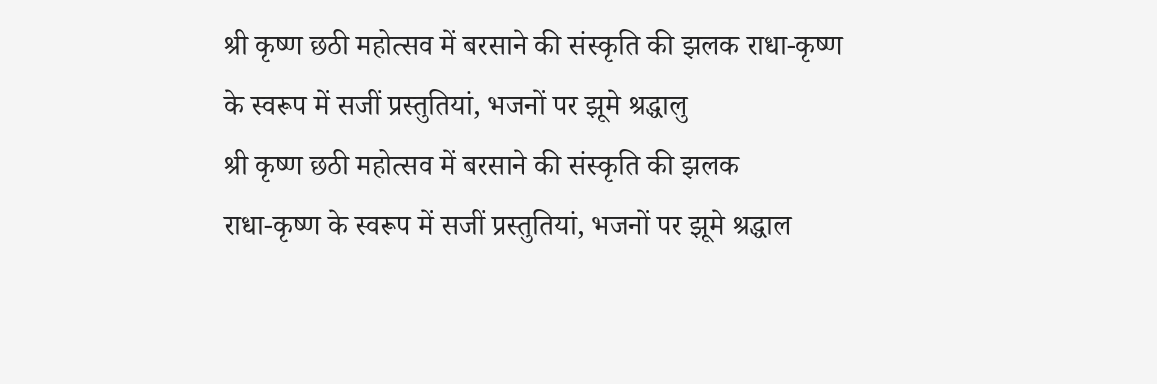श्री कृष्ण छठी महोत्सव में बरसाने की संस्कृति की झलक राधा-कृष्ण के स्वरूप में सजीं प्रस्तुतियां, भजनों पर झूमे श्रद्धालु
श्री कृष्ण छठी महोत्सव में बरसाने की संस्कृति की झलक
राधा-कृष्ण के स्वरूप में सजीं प्रस्तुतियां, भजनों पर झूमे श्रद्धाल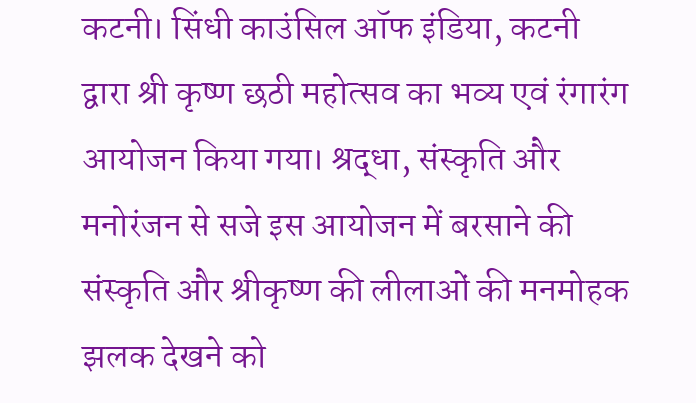कटनी। सिंधी काउंसिल ऑफ इंडिया, कटनी द्वारा श्री कृष्ण छठी महोत्सव का भव्य एवं रंगारंग आयोजन किया गया। श्रद्धा, संस्कृति और मनोरंजन से सजे इस आयोजन में बरसाने की संस्कृति और श्रीकृष्ण की लीलाओं की मनमोहक झलक देखने को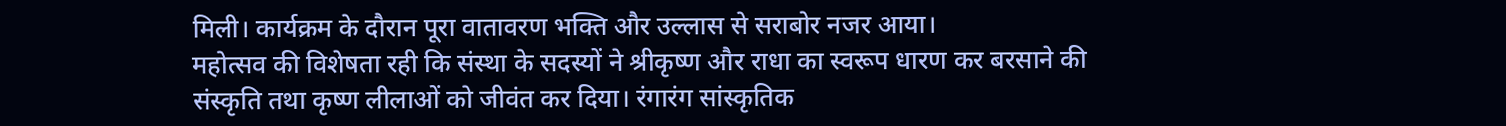मिली। कार्यक्रम के दौरान पूरा वातावरण भक्ति और उल्लास से सराबोर नजर आया।
महोत्सव की विशेषता रही कि संस्था के सदस्यों ने श्रीकृष्ण और राधा का स्वरूप धारण कर बरसाने की संस्कृति तथा कृष्ण लीलाओं को जीवंत कर दिया। रंगारंग सांस्कृतिक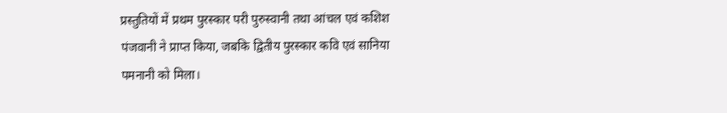प्रस्तुतियों में प्रथम पुरस्कार परी पुरुस्वानी तथा आंचल एवं कशिश पंजवानी ने प्राप्त किया, जबकि द्वितीय पुरस्कार कवि एवं सानिया पमनानी को मिला।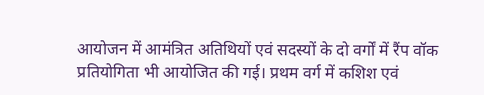आयोजन में आमंत्रित अतिथियों एवं सदस्यों के दो वर्गों में रैंप वॉक प्रतियोगिता भी आयोजित की गई। प्रथम वर्ग में कशिश एवं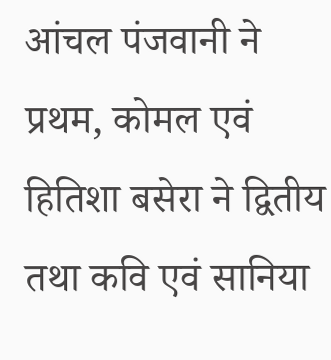आंचल पंजवानी ने प्रथम, कोमल एवं हितिशा बसेरा ने द्वितीय तथा कवि एवं सानिया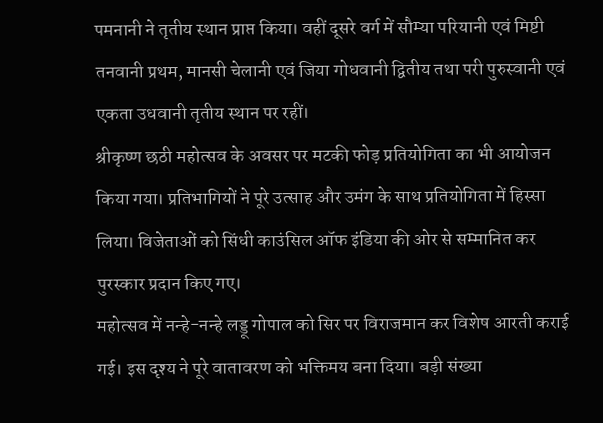पमनानी ने तृतीय स्थान प्राप्त किया। वहीं दूसरे वर्ग में सौम्या परियानी एवं मिष्टी तनवानी प्रथम, मानसी चेलानी एवं जिया गोधवानी द्वितीय तथा परी पुरुस्वानी एवं एकता उधवानी तृतीय स्थान पर रहीं।
श्रीकृष्ण छठी महोत्सव के अवसर पर मटकी फोड़ प्रतियोगिता का भी आयोजन किया गया। प्रतिभागियों ने पूरे उत्साह और उमंग के साथ प्रतियोगिता में हिस्सा लिया। विजेताओं को सिंधी काउंसिल ऑफ इंडिया की ओर से सम्मानित कर पुरस्कार प्रदान किए गए।
महोत्सव में नन्हे-नन्हे लड्डू गोपाल को सिर पर विराजमान कर विशेष आरती कराई गई। इस दृश्य ने पूरे वातावरण को भक्तिमय बना दिया। बड़ी संख्या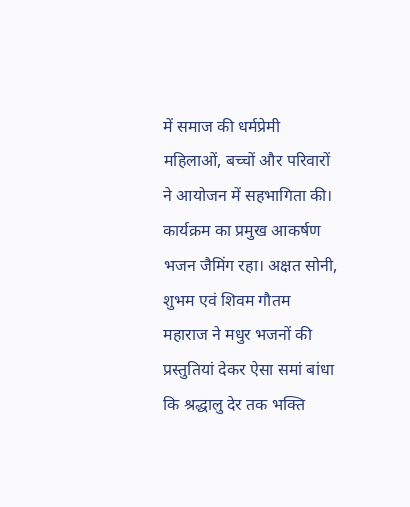में समाज की धर्मप्रेमी महिलाओं, बच्चों और परिवारों ने आयोजन में सहभागिता की।
कार्यक्रम का प्रमुख आकर्षण भजन जैमिंग रहा। अक्षत सोनी, शुभम एवं शिवम गौतम महाराज ने मधुर भजनों की प्रस्तुतियां देकर ऐसा समां बांधा कि श्रद्धालु देर तक भक्ति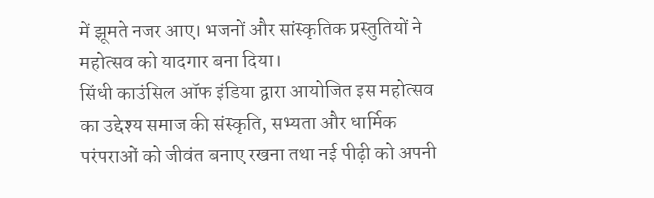में झूमते नजर आए। भजनों और सांस्कृतिक प्रस्तुतियों ने महोत्सव को यादगार बना दिया।
सिंधी काउंसिल ऑफ इंडिया द्वारा आयोजित इस महोत्सव का उद्देश्य समाज की संस्कृति, सभ्यता और धार्मिक परंपराओं को जीवंत बनाए रखना तथा नई पीढ़ी को अपनी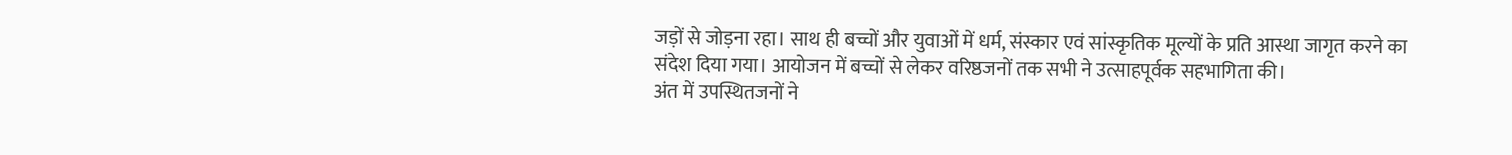जड़ों से जोड़ना रहा। साथ ही बच्चों और युवाओं में धर्म, संस्कार एवं सांस्कृतिक मूल्यों के प्रति आस्था जागृत करने का संदेश दिया गया। आयोजन में बच्चों से लेकर वरिष्ठजनों तक सभी ने उत्साहपूर्वक सहभागिता की।
अंत में उपस्थितजनों ने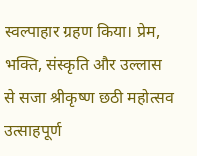स्वल्पाहार ग्रहण किया। प्रेम, भक्ति, संस्कृति और उल्लास से सजा श्रीकृष्ण छठी महोत्सव उत्साहपूर्ण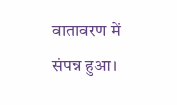वातावरण में संपन्न हुआ।